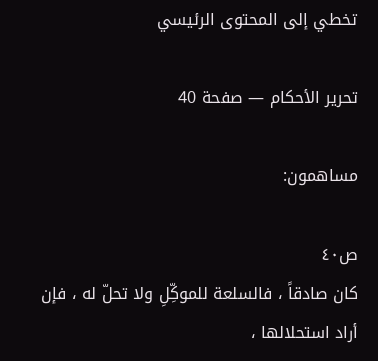تخطي إلى المحتوى الرئيسي

تحرير الأحكام — صفحة 40

مساهمون:

ص٤٠
كان صادقاً ، فالسلعة للموكِّلِ ولا تحلّ له ، فإن أراد استحلالها ،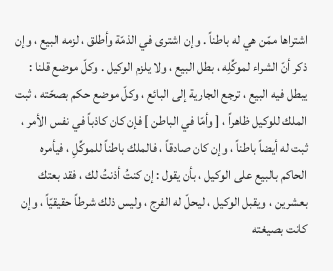اشتراها ممّن هي له باطناً . وإن اشترى في الذمّة وأطلق ، لزمه البيع ، وإن ذكر أنّ الشراء لموكِّلِه ، بطل البيع ، ولا يلزم الوكيل . وكلّ موضع قلنا : يبطل فيه البيع ، ترجع الجارية إلى البائع ، وكلّ موضع حكم بصحّته ، ثبت الملك للوكيل ظاهراً ، [ وأمّا في الباطن ] فإن كان كاذباً في نفس الأمر ، ثبت له أيضاً باطناً ، وإن كان صادقاً ، فالملك باطناً للموكِّلِ ، فيأمره الحاكم بالبيع على الوكيل ، بأن يقول : إن كنتُ أذنتُ لك ، فقد بعتك بعشرين ، ويقبل الوكيل ، ليحلّ له الفرج ، وليس ذلك شرطاً حقيقيّاً ، وإن كانت بصيغته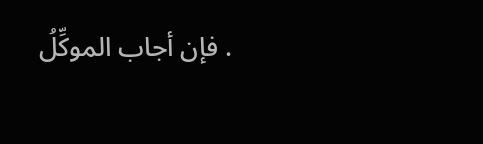. فإن أجاب الموكِّلُ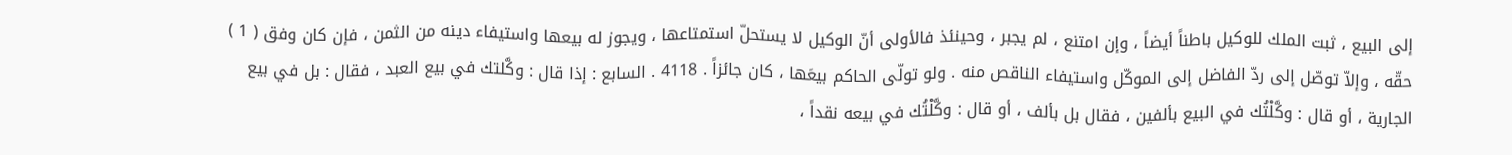إلى البيع ، ثبت الملك للوكيل باطناً أيضاً ، وإن امتنع ، لم يجبر ، وحينئذ فالأولى أنّ الوكيل لا يستحلّ استمتاعها ، ويجوز له بيعها واستيفاء دينه من الثمن ، فإن كان وفق ( 1 ) حقّه ، وإلاّ توصّل إلى ردّ الفاضل إلى الموكّل واستيفاء الناقص منه . ولو تولّى الحاكم بيعَها ، كان جائزاً . 4118 . السابع : إذا قال : وكَّلتك في بيع العبد ، فقال : بل في بيع الجارية ، أو قال : وكَّلْتُك في البيع بألفين ، فقال بل بألف ، أو قال : وكَّلْتُك في بيعه نقداً ،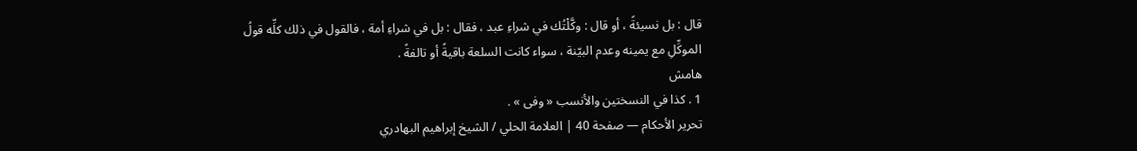قال : بل نسيئةً ، أو قال : وكَّلْتُك في شراءِ عبد ، فقال : بل في شراءِ أمة ، فالقول في ذلك كلِّه قولُ الموكِّلِ مع يمينه وعدم البيّنة ، سواء كانت السلعة باقيةً أو تالفةً .
هامش
1 . كذا في النسختين والأنسب « وفى » .
تحرير الأحكام — صفحة 40 | العلامة الحلي / الشيخ إبراهيم البهادري